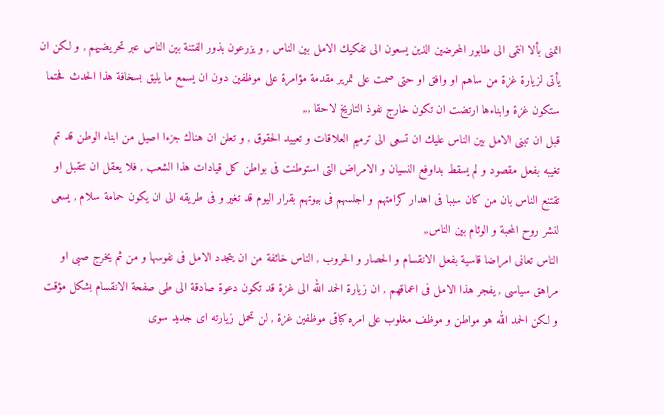اتمنى بألا انتمى الى طابور المحرضين الذين يسعون الى تفكيك الامل بين الناس , و يزرعون بذور الفتنة بين الناس عبر تحريضيهم , و لكن ان يأتى لزيارة غزة من ساهم او وافق او حتى صمت على تمرير مقدمة مؤامرة على موظفين دون ان يسمع ما يليق بسخافة هذا الحدث فحتما ستكون غزة وابناءها ارتضت ان تكون خارج نفوذ التاريخ لاحقا ,,,
قبل ان تبنى الامل بين الناس عليك ان تسعى الى ترميم العلاقات و تعييد الحقوق , و تعلن ان هناك جزءا اصيل من ابناء الوطن قد تم تغيبه بفعل مقصود و لم يسقط بداوفع النسيان و الامراض التى استوطنت فى بواطن كل قيادات هذا الشعب , فلا يعقل ان تتقبل او تقتنع الناس بان من كان سببا فى اهدار كرامتهم و اجلسهم فى بيوتهم بقرار اليوم قد تغير و فى طريقه الى ان يكون حمامة سلام , يسعى لنشر روح المحبة و الوئام بين الناس,,
الناس تعانى امراضا قاسية بفعل الانقسام و الحصار و الحروب , الناس خائفة من ان يتجدد الامل فى نفوسها و من ثم يخرج صبى او مراهق سياسى , يفجر هذا الامل فى اعماقهم , ان زيارة الحمد الله الى غزة قد تكون دعوة صادقة الى طى صفحة الانقسام بشكل مؤقت و لكن الحمد الله هو مواطن و موظف مغلوب على امره كباقى موظفين غزة , لن تحمل زيارته اى جديد سوى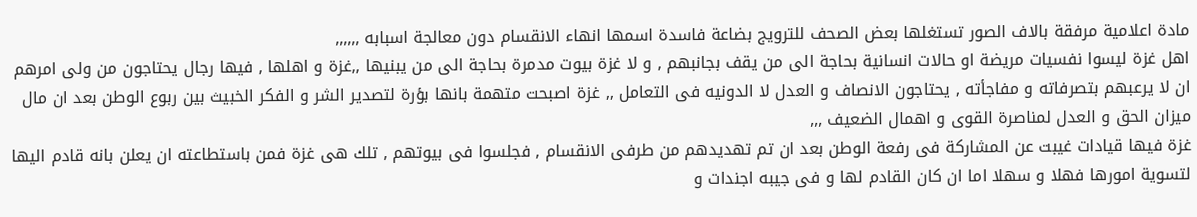مادة اعلامية مرفقة بالاف الصور تستغلها بعض الصحف للترويج بضاعة فاسدة اسمها انهاء الانقسام دون معالجة اسبابه ,,,,,,
اهل غزة ليسوا نفسيات مريضة او حالات انسانية بحاجة الى من يقف بجانبهم , و لا غزة بيوت مدمرة بحاجة الى من يبنيها ,,غزة و اهلها , فيها رجال يحتاجون من ولى امرهم ان لا يرعبهم بتصرفاته و مفاجأته , يحتاجون الانصاف و العدل لا الدونيه فى التعامل ,, غزة اصبحت متهمة بانها بؤرة لتصدير الشر و الفكر الخبيث بين ربوع الوطن بعد ان مال ميزان الحق و العدل لمناصرة القوى و اهمال الضعيف ,,,
غزة فيها قيادات غيبت عن المشاركة فى رفعة الوطن بعد ان تم تهديدهم من طرفى الانقسام , فجلسوا فى بيوتهم , تلك هى غزة فمن باستطاعته ان يعلن بانه قادم اليها لتسوية امورها فهلا و سهلا اما ان كان القادم لها و فى جيبه اجندات و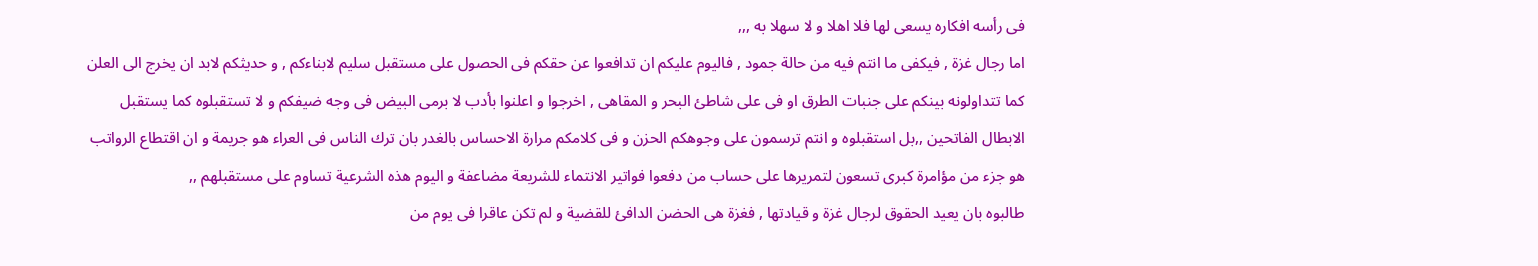فى رأسه افكاره يسعى لها فلا اهلا و لا سهلا به ,,,
اما رجال غزة , فيكفى ما انتم فيه من حالة جمود , فاليوم عليكم ان تدافعوا عن حقكم فى الحصول على مستقبل سليم لابناءكم , و حديثكم لابد ان يخرج الى العلن كما تتداولونه بينكم على جنبات الطرق او فى على شاطئ البحر و المقاهى , اخرجوا و اعلنوا بأدب لا برمى البيض فى وجه ضيفكم و لا تستقبلوه كما يستقبل الابطال الفاتحين ,,بل استقبلوه و انتم ترسمون على وجوهكم الحزن و فى كلامكم مرارة الاحساس بالغدر بان ترك الناس فى العراء هو جريمة و ان اقتطاع الرواتب هو جزء من مؤامرة كبرى تسعون لتمريرها على حساب من دفعوا فواتير الانتماء للشريعة مضاعفة و اليوم هذه الشرعية تساوم على مستقبلهم ,,
طالبوه بان يعيد الحقوق لرجال غزة و قيادتها , فغزة هى الحضن الدافئ للقضية و لم تكن عاقرا فى يوم من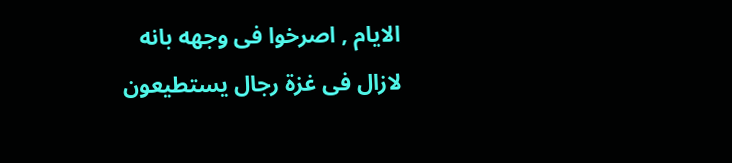الايام , اصرخوا فى وجهه بانه لازال فى غزة رجال يستطيعون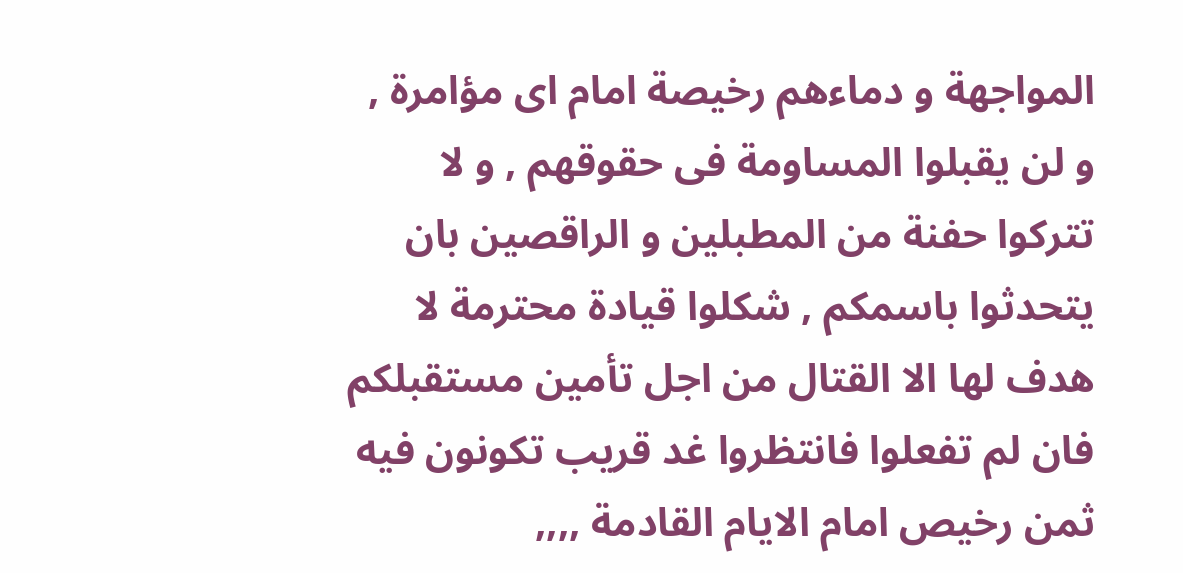المواجهة و دماءهم رخيصة امام اى مؤامرة , و لن يقبلوا المساومة فى حقوقهم , و لا تتركوا حفنة من المطبلين و الراقصين بان يتحدثوا باسمكم , شكلوا قيادة محترمة لا هدف لها الا القتال من اجل تأمين مستقبلكم فان لم تفعلوا فانتظروا غد قريب تكونون فيه ثمن رخيص امام الايام القادمة ,,,,